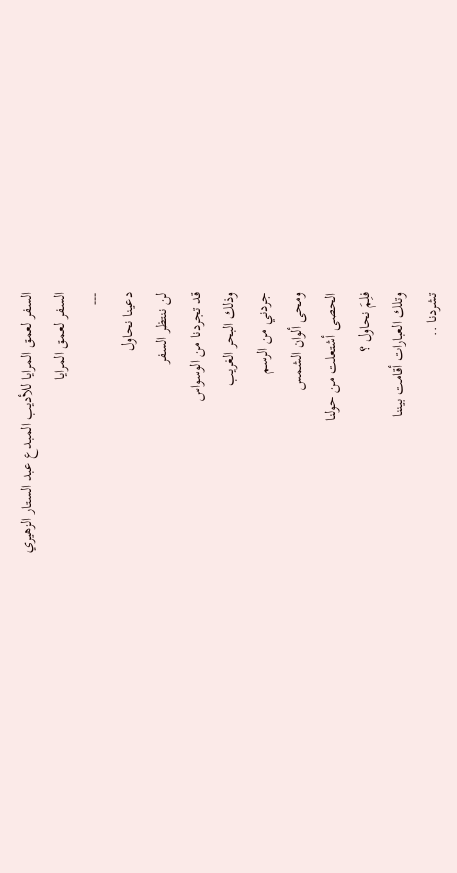السفر لعمق المرايا للأديب المبدع عبد الستار الزهيري
السفر لعمق المرايا
---
دعينا نحاول
لن ننتظر السفر
قد تجردنا من الوسواس
وذلك البحر الغريب
جردني من الرسم
ومحى ألوان الشمس
الحصى أشتعلت من حولنا
فلِمَ نحاول ؟
وتلك العبارات أقامت بيننا
تشردنا ..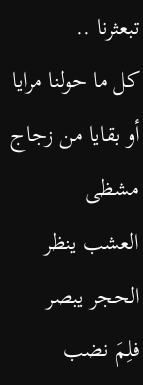تبعثرنا ..
كل ما حولنا مرايا
أو بقايا من زجاج مشظى
العشب ينظر
الحجر يبصر
فلِمَ نضب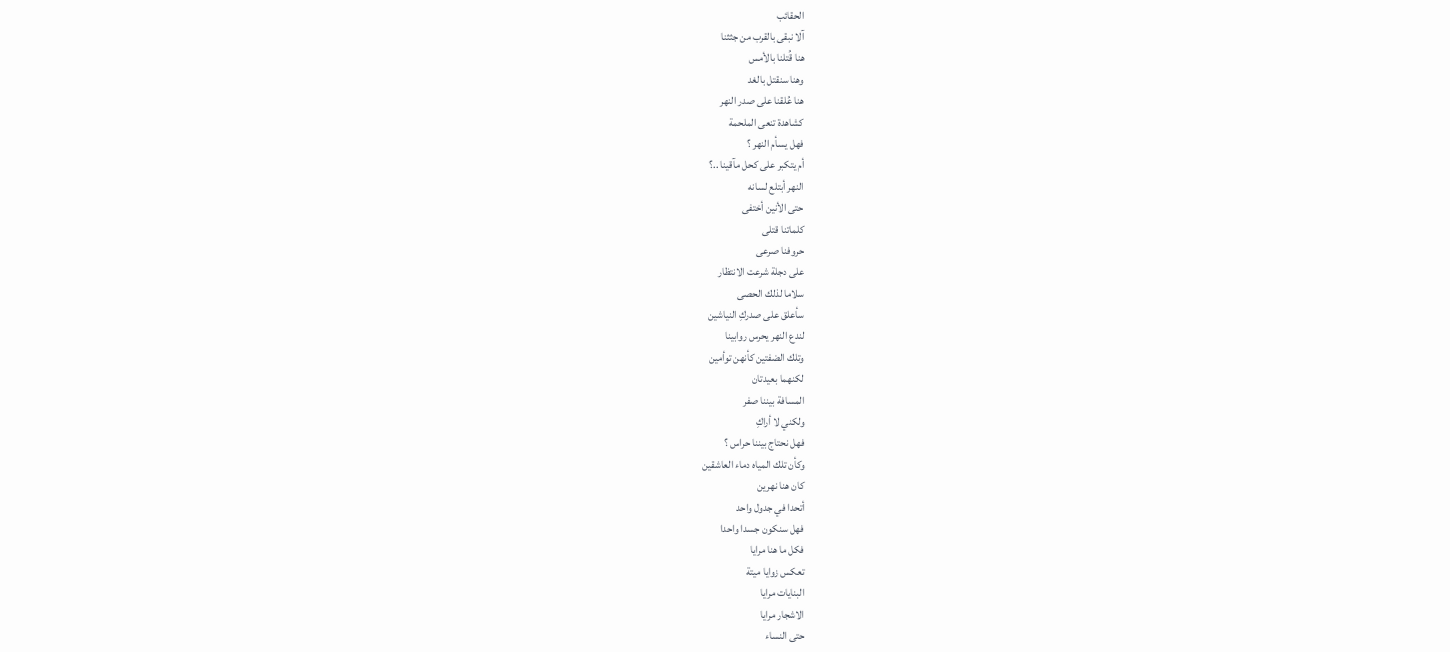الحقائب
آلا نبقى بالقرب من جثثنا
هنا قُتلنا بالأمس
وهنا سنقتل بالغد
هنا عُلقنا على صدر النهر
كشاهدة تنعى الملحمة
فهل يسأم النهر ؟
أم يتكبر على كحل مآقينا ..؟
النهر أبتلع لسانه
حتى الأنين أختفى
كلماتنا قتلى
حروفنا صرعى
على دجلة شرعت الانتظار
سلاما لذلك الحصى
سأعلق على صدركِ النياشين
لندع النهر يحرس روابينا
وتلك الضفتين كأنهن توأمين
لكنهما بعيدتان
المسافة بيننا صفر
ولكني لا أراكِ
فهل نحتاج بيننا حراس ؟
وكأن تلك المياه دماء العاشقين
كان هنا نهرين
أتحدا في جدول واحد
فهل سنكون جسدا واحدا
فكل ما هنا مرايا
تعكس زوايا ميتة
البنايات مرايا
الاشجار مرايا
حتى النساء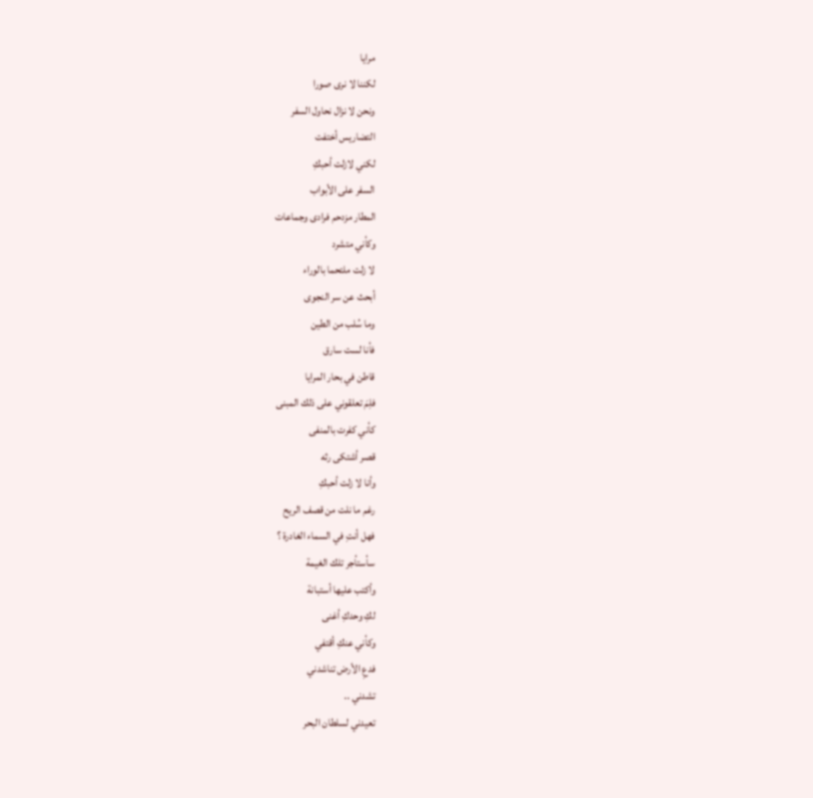مرايا
لكننا لا نرى صورا
ونحن لا نزال نحاول السفر
التضاريس أختفت
لكني لازلت أحبكِ
السفر على الأبواب
المطار مزدحم فرادى وجماعات
وكأني متشرد
لا زلت ملتحما بالوراء
أبحث عن سر النجوى
وما سُلب من الطين
فأنا لست سارق
قاطن في بحار المرايا
فلِمَ تعلقوني على ذلك المبنى
كأني كفرت بالمنفى
قصر أشتكى رثه
وأنا لا زلت أحبكِ
رغم ما نلت من قصف الريح
فهل أنتِ في السماء الغادرة ؟
سأستأجر تلك الغيمة
وأكتب عليها أستبانة
لكِ وحدكِ أغنى
وكأني عنكِ أقتفي
فدعِ الأرض تناشدني
تشدني ..
تعيدني لسلطان البحر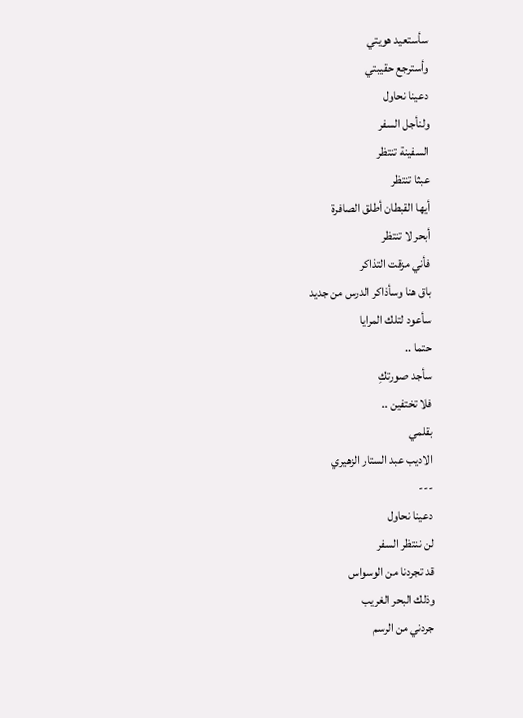سأستعيد هويتي
وأسترجع حقيبتي
دعينا نحاول
ولنأجل السفر
السفينة تنتظر
عبثا تنتظر
أيها القبطان أطلق الصافرة
أبحر لا تنتظر
فأني مزقت التذاكر
باق هنا وسأذاكر الدرس من جديد
سأعود لتلك المرايا
حتما ..
سأجد صورتكِ
فلا تختفين ..
بقلمي
الاديب عبد الستار الزهيري
---
دعينا نحاول
لن ننتظر السفر
قد تجردنا من الوسواس
وذلك البحر الغريب
جردني من الرسم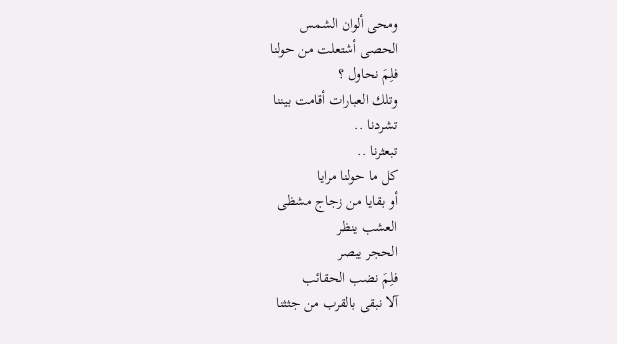ومحى ألوان الشمس
الحصى أشتعلت من حولنا
فلِمَ نحاول ؟
وتلك العبارات أقامت بيننا
تشردنا ..
تبعثرنا ..
كل ما حولنا مرايا
أو بقايا من زجاج مشظى
العشب ينظر
الحجر يبصر
فلِمَ نضب الحقائب
آلا نبقى بالقرب من جثثنا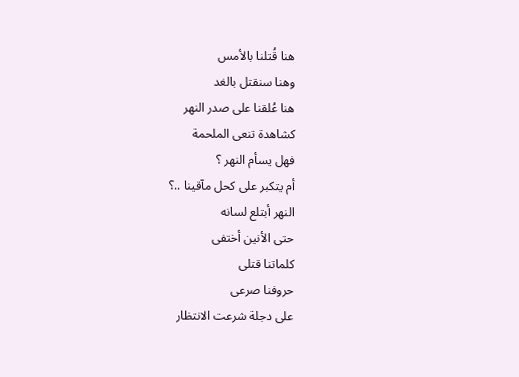هنا قُتلنا بالأمس
وهنا سنقتل بالغد
هنا عُلقنا على صدر النهر
كشاهدة تنعى الملحمة
فهل يسأم النهر ؟
أم يتكبر على كحل مآقينا ..؟
النهر أبتلع لسانه
حتى الأنين أختفى
كلماتنا قتلى
حروفنا صرعى
على دجلة شرعت الانتظار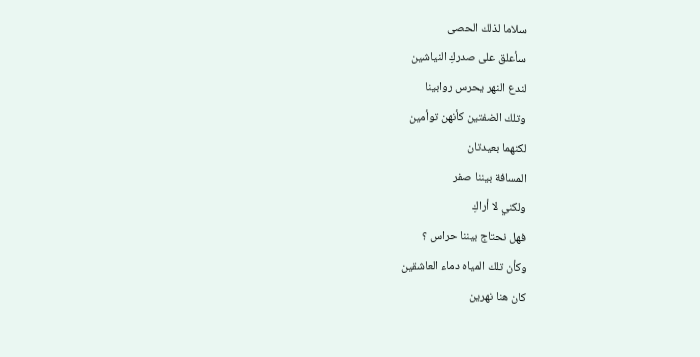سلاما لذلك الحصى
سأعلق على صدركِ النياشين
لندع النهر يحرس روابينا
وتلك الضفتين كأنهن توأمين
لكنهما بعيدتان
المسافة بيننا صفر
ولكني لا أراكِ
فهل نحتاج بيننا حراس ؟
وكأن تلك المياه دماء العاشقين
كان هنا نهرين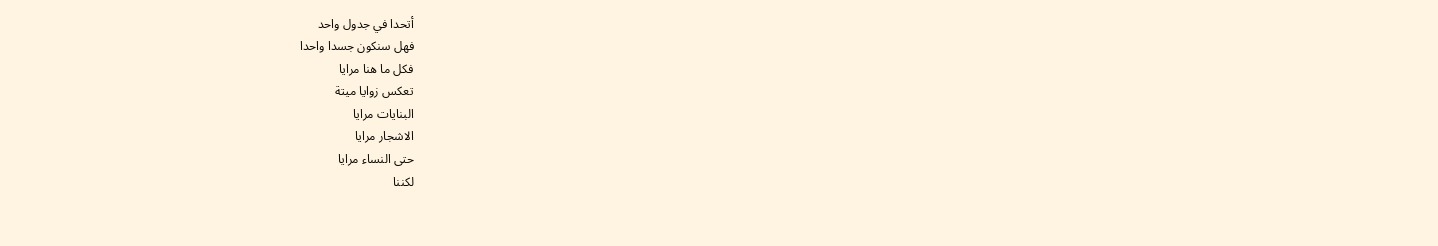أتحدا في جدول واحد
فهل سنكون جسدا واحدا
فكل ما هنا مرايا
تعكس زوايا ميتة
البنايات مرايا
الاشجار مرايا
حتى النساء مرايا
لكننا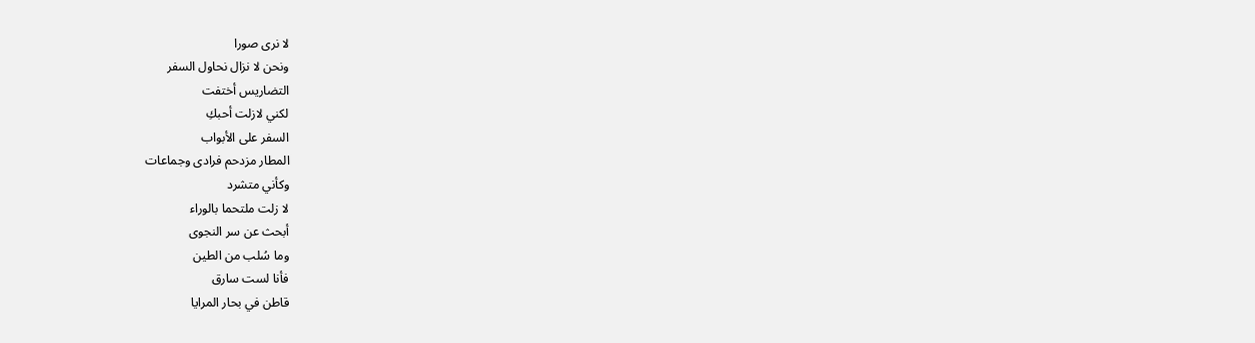لا نرى صورا
ونحن لا نزال نحاول السفر
التضاريس أختفت
لكني لازلت أحبكِ
السفر على الأبواب
المطار مزدحم فرادى وجماعات
وكأني متشرد
لا زلت ملتحما بالوراء
أبحث عن سر النجوى
وما سُلب من الطين
فأنا لست سارق
قاطن في بحار المرايا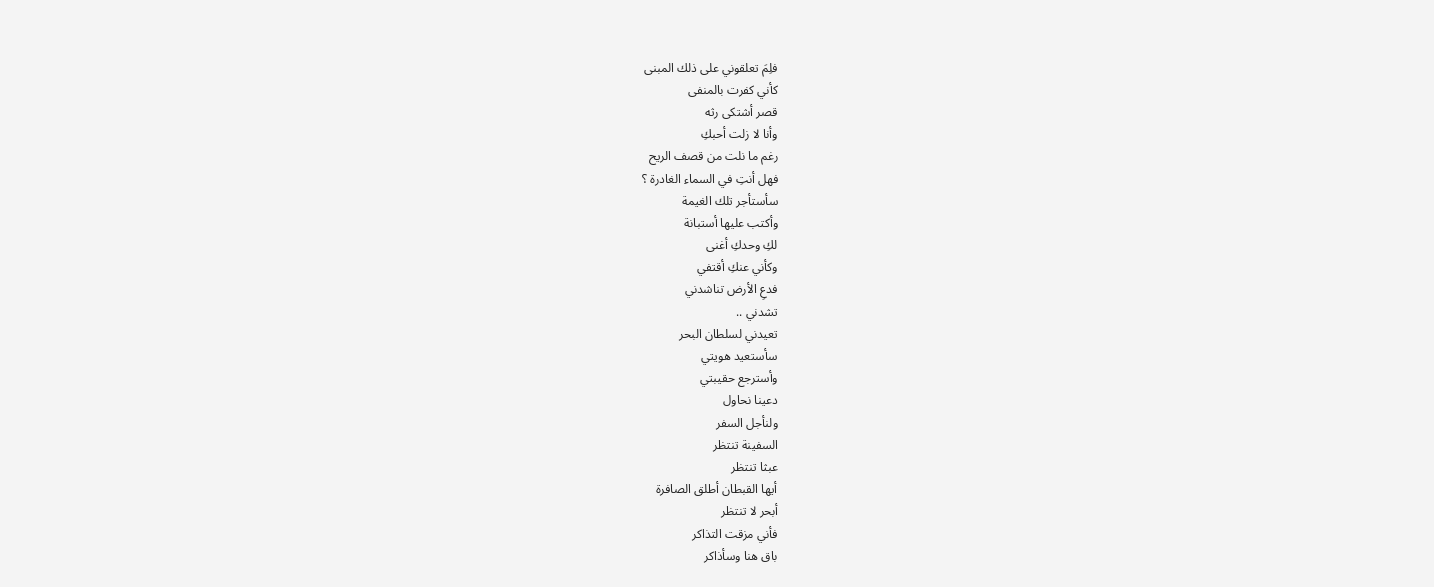فلِمَ تعلقوني على ذلك المبنى
كأني كفرت بالمنفى
قصر أشتكى رثه
وأنا لا زلت أحبكِ
رغم ما نلت من قصف الريح
فهل أنتِ في السماء الغادرة ؟
سأستأجر تلك الغيمة
وأكتب عليها أستبانة
لكِ وحدكِ أغنى
وكأني عنكِ أقتفي
فدعِ الأرض تناشدني
تشدني ..
تعيدني لسلطان البحر
سأستعيد هويتي
وأسترجع حقيبتي
دعينا نحاول
ولنأجل السفر
السفينة تنتظر
عبثا تنتظر
أيها القبطان أطلق الصافرة
أبحر لا تنتظر
فأني مزقت التذاكر
باق هنا وسأذاكر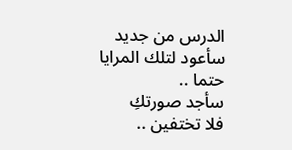الدرس من جديد
سأعود لتلك المرايا
حتما ..
سأجد صورتكِ
فلا تختفين ..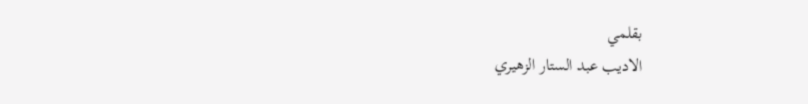بقلمي
الاديب عبد الستار الزهيري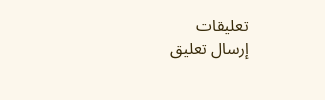تعليقات
إرسال تعليق